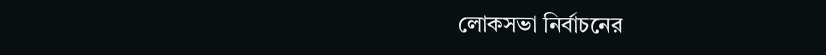লোকসভা নির্বাচনের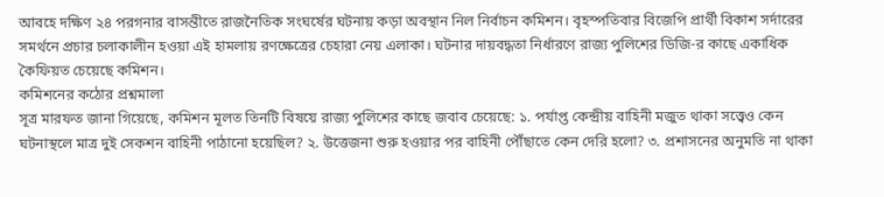আবহে দক্ষিণ ২৪ পরগনার বাসন্তীতে রাজনৈতিক সংঘর্ষের ঘটনায় কড়া অবস্থান নিল নির্বাচন কমিশন। বৃহস্পতিবার বিজেপি প্রার্থী বিকাশ সর্দারের সমর্থনে প্রচার চলাকালীন হওয়া এই হামলায় রণক্ষেত্রের চেহারা নেয় এলাকা। ঘটনার দায়বদ্ধতা নির্ধারণে রাজ্য পুলিশের ডিজি-র কাছে একাধিক কৈফিয়ত চেয়েছে কমিশন।
কমিশনের কঠোর প্রশ্নমালা
সূত্র মারফত জানা গিয়েছে, কমিশন মূলত তিনটি বিষয়ে রাজ্য পুলিশের কাছে জবাব চেয়েছে: ১. পর্যাপ্ত কেন্দ্রীয় বাহিনী মজুত থাকা সত্ত্বেও কেন ঘটনাস্থলে মাত্র দুই সেকশন বাহিনী পাঠানো হয়েছিল? ২. উত্তেজনা শুরু হওয়ার পর বাহিনী পৌঁছাতে কেন দেরি হলো? ৩. প্রশাসনের অনুমতি না থাকা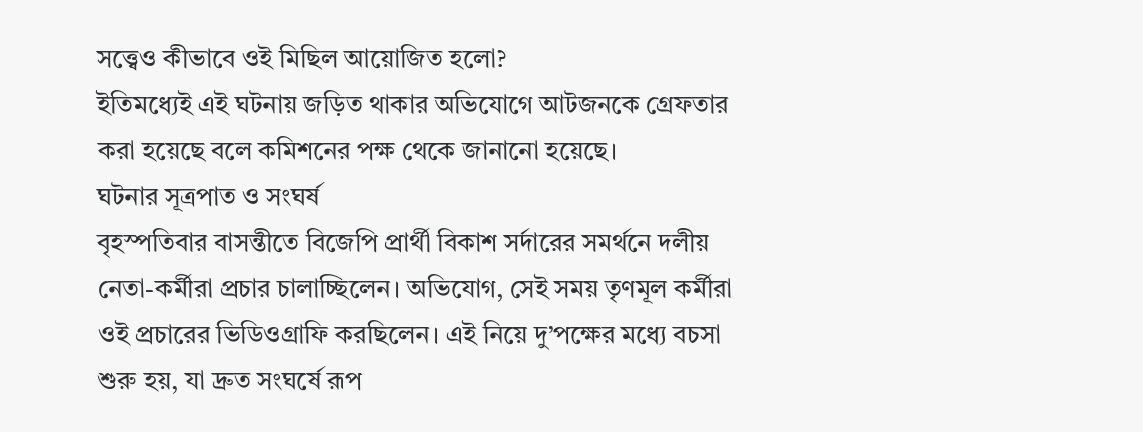সত্ত্বেও কীভাবে ওই মিছিল আয়োজিত হলো?
ইতিমধ্যেই এই ঘটনায় জড়িত থাকার অভিযোগে আটজনকে গ্রেফতার করা হয়েছে বলে কমিশনের পক্ষ থেকে জানানো হয়েছে।
ঘটনার সূত্রপাত ও সংঘর্ষ
বৃহস্পতিবার বাসন্তীতে বিজেপি প্রার্থী বিকাশ সর্দারের সমর্থনে দলীয় নেতা-কর্মীরা প্রচার চালাচ্ছিলেন। অভিযোগ, সেই সময় তৃণমূল কর্মীরা ওই প্রচারের ভিডিওগ্রাফি করছিলেন। এই নিয়ে দু’পক্ষের মধ্যে বচসা শুরু হয়, যা দ্রুত সংঘর্ষে রূপ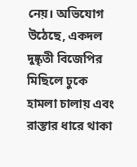নেয়। অভিযোগ উঠেছে, একদল দুষ্কৃতী বিজেপির মিছিলে ঢুকে হামলা চালায় এবং রাস্তার ধারে থাকা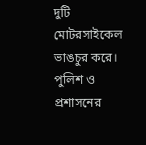দুটি মোটরসাইকেল ভাঙচুর করে।
পুলিশ ও প্রশাসনের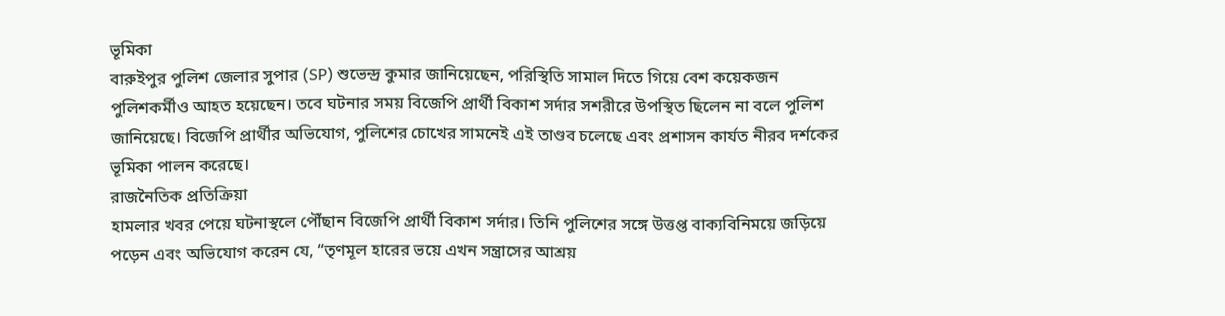ভূমিকা
বারুইপুর পুলিশ জেলার সুপার (SP) শুভেন্দ্র কুমার জানিয়েছেন, পরিস্থিতি সামাল দিতে গিয়ে বেশ কয়েকজন পুলিশকর্মীও আহত হয়েছেন। তবে ঘটনার সময় বিজেপি প্রার্থী বিকাশ সর্দার সশরীরে উপস্থিত ছিলেন না বলে পুলিশ জানিয়েছে। বিজেপি প্রার্থীর অভিযোগ, পুলিশের চোখের সামনেই এই তাণ্ডব চলেছে এবং প্রশাসন কার্যত নীরব দর্শকের ভূমিকা পালন করেছে।
রাজনৈতিক প্রতিক্রিয়া
হামলার খবর পেয়ে ঘটনাস্থলে পৌঁছান বিজেপি প্রার্থী বিকাশ সর্দার। তিনি পুলিশের সঙ্গে উত্তপ্ত বাক্যবিনিময়ে জড়িয়ে পড়েন এবং অভিযোগ করেন যে, “তৃণমূল হারের ভয়ে এখন সন্ত্রাসের আশ্রয়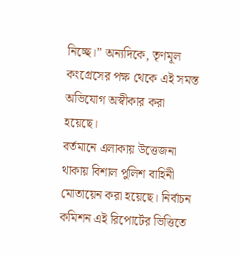নিচ্ছে।” অন্যদিকে, তৃণমূল কংগ্রেসের পক্ষ থেকে এই সমস্ত অভিযোগ অস্বীকার করা হয়েছে।
বর্তমানে এলাকায় উত্তেজনা থাকায় বিশাল পুলিশ বাহিনী মোতায়েন করা হয়েছে। নির্বাচন কমিশন এই রিপোর্টের ভিত্তিতে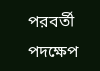পরবর্তী পদক্ষেপ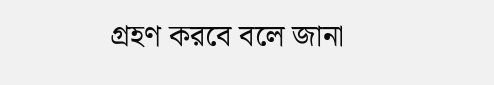গ্রহণ করবে বলে জানা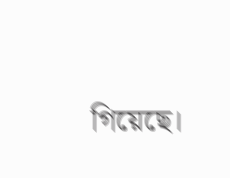গিয়েছে।